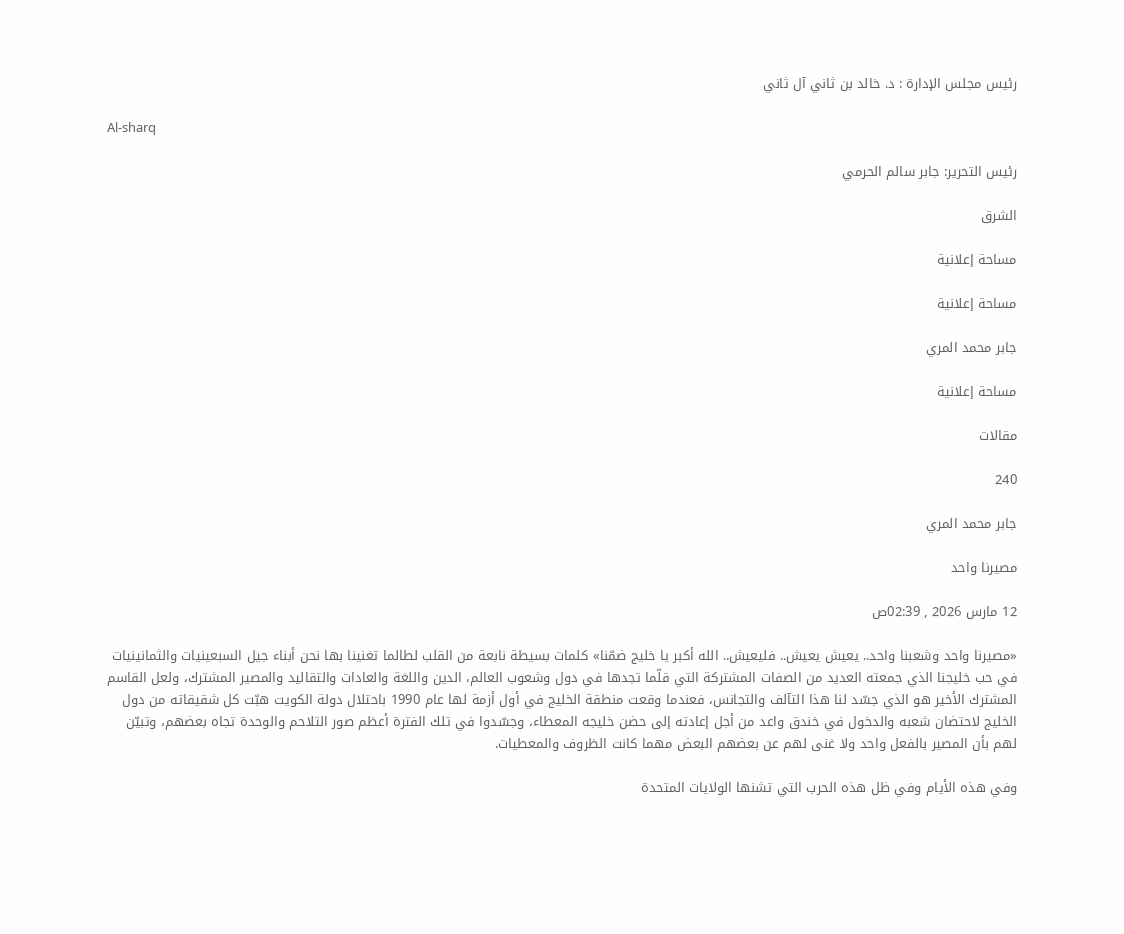رئيس مجلس الإدارة : د. خالد بن ثاني آل ثاني

Al-sharq

رئيس التحرير: جابر سالم الحرمي

الشرق

مساحة إعلانية

مساحة إعلانية

جابر محمد المري

مساحة إعلانية

مقالات

240

جابر محمد المري

مصيرنا واحد

12 مارس 2026 , 02:39ص

«مصيرنا واحد وشعبنا واحد.. يعيش يعيش.. فليعيش.. الله أكبر يا خليج ضمّنا» كلمات بسيطة نابعة من القلب لطالما تغنينا بها نحن أبناء جيل السبعينيات والثمانينيات في حب خليجنا الذي جمعته العديد من الصفات المشتركة التي قلّما تجدها في دول وشعوب العالم، الدين واللغة والعادات والتقاليد والمصير المشترك، ولعل القاسم المشترك الأخير هو الذي جسّد لنا هذا التآلف والتجانس، فعندما وقعت منطقة الخليج في أول أزمة لها عام 1990 باحتلال دولة الكويت هبّت كل شقيقاته من دول الخليج لاحتضان شعبه والدخول في خندق واعد من أجل إعادته إلى حضن خليجه المعطاء، وجسّدوا في تلك الفترة أعظم صور التلاحم والوحدة تجاه بعضهم، وتبيّن لهم بأن المصير بالفعل واحد ولا غنى لهم عن بعضهم البعض مهما كانت الظروف والمعطيات.

وفي هذه الأيام وفي ظل هذه الحرب التي تشنها الولايات المتحدة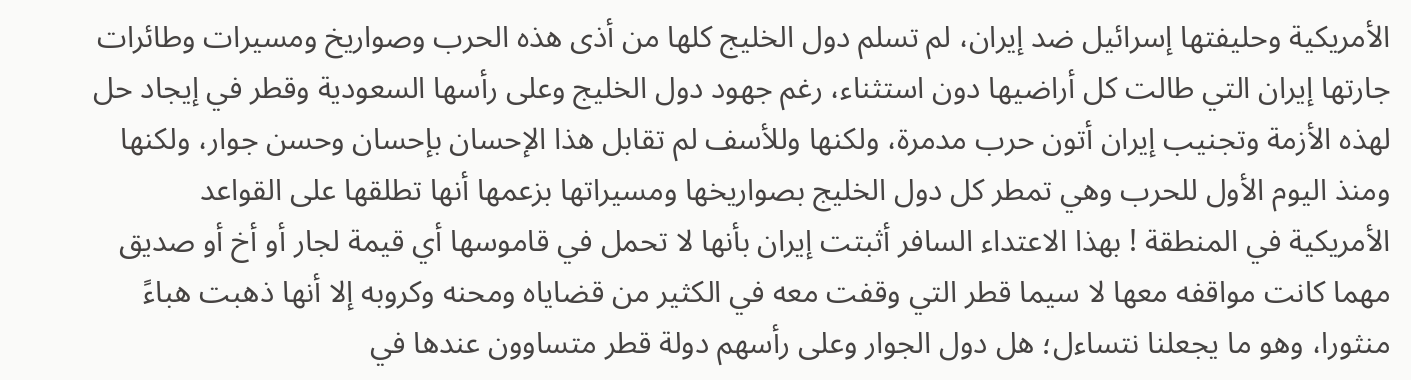الأمريكية وحليفتها إسرائيل ضد إيران، لم تسلم دول الخليج كلها من أذى هذه الحرب وصواريخ ومسيرات وطائرات جارتها إيران التي طالت كل أراضيها دون استثناء، رغم جهود دول الخليج وعلى رأسها السعودية وقطر في إيجاد حل لهذه الأزمة وتجنيب إيران أتون حرب مدمرة، ولكنها وللأسف لم تقابل هذا الإحسان بإحسان وحسن جوار، ولكنها ومنذ اليوم الأول للحرب وهي تمطر كل دول الخليج بصواريخها ومسيراتها بزعمها أنها تطلقها على القواعد الأمريكية في المنطقة ! بهذا الاعتداء السافر أثبتت إيران بأنها لا تحمل في قاموسها أي قيمة لجار أو أخ أو صديق مهما كانت مواقفه معها لا سيما قطر التي وقفت معه في الكثير من قضاياه ومحنه وكروبه إلا أنها ذهبت هباءً منثورا، وهو ما يجعلنا نتساءل؛ هل دول الجوار وعلى رأسهم دولة قطر متساوون عندها في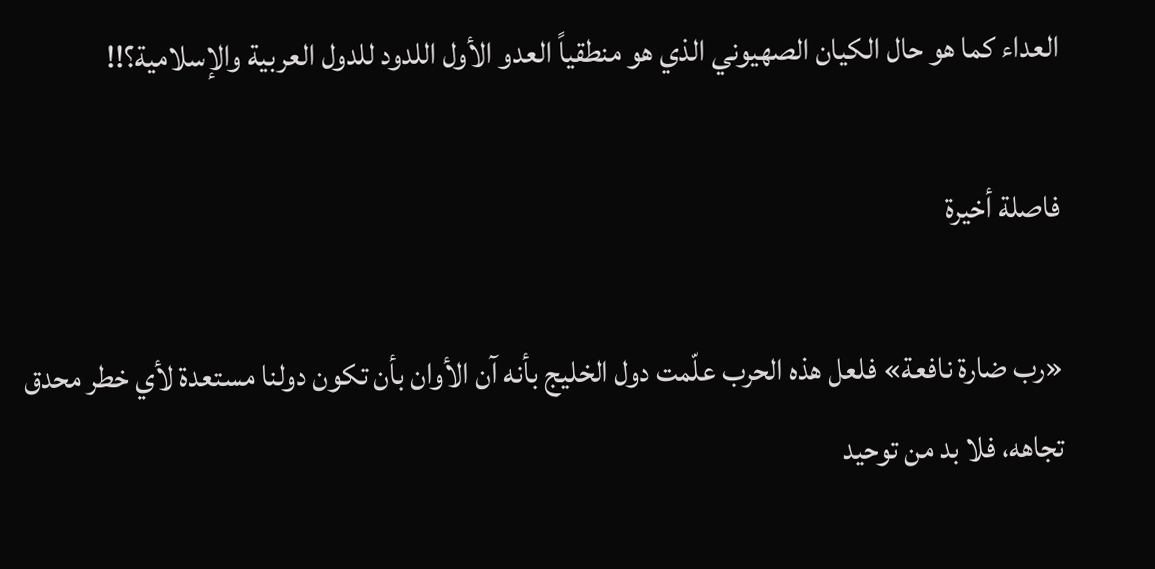العداء كما هو حال الكيان الصهيوني الذي هو منطقياً العدو الأول اللدود للدول العربية والإسلامية؟!!

فاصلة أخيرة

«رب ضارة نافعة» فلعل هذه الحرب علّمت دول الخليج بأنه آن الأوان بأن تكون دولنا مستعدة لأي خطر محدق تجاهه، فلا بد من توحيد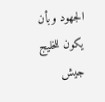الجهود وبأن يكون للخليج جيش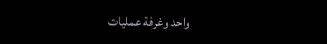واحد وغرفة عمليات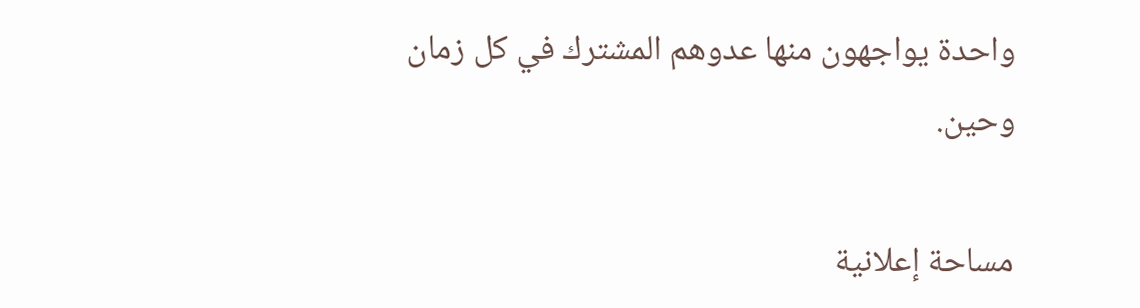واحدة يواجهون منها عدوهم المشترك في كل زمان وحين.

مساحة إعلانية